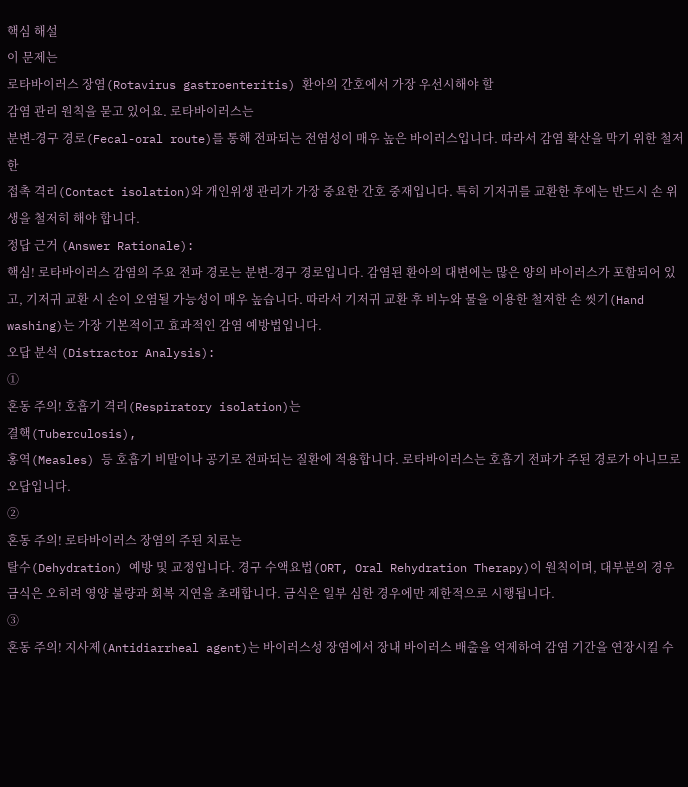핵심 해설
이 문제는
로타바이러스 장염(Rotavirus gastroenteritis) 환아의 간호에서 가장 우선시해야 할
감염 관리 원칙을 묻고 있어요. 로타바이러스는
분변-경구 경로(Fecal-oral route)를 통해 전파되는 전염성이 매우 높은 바이러스입니다. 따라서 감염 확산을 막기 위한 철저한
접촉 격리(Contact isolation)와 개인위생 관리가 가장 중요한 간호 중재입니다. 특히 기저귀를 교환한 후에는 반드시 손 위생을 철저히 해야 합니다.
정답 근거 (Answer Rationale):
핵심! 로타바이러스 감염의 주요 전파 경로는 분변-경구 경로입니다. 감염된 환아의 대변에는 많은 양의 바이러스가 포함되어 있고, 기저귀 교환 시 손이 오염될 가능성이 매우 높습니다. 따라서 기저귀 교환 후 비누와 물을 이용한 철저한 손 씻기(Hand washing)는 가장 기본적이고 효과적인 감염 예방법입니다.
오답 분석 (Distractor Analysis):
①
혼동 주의! 호흡기 격리(Respiratory isolation)는
결핵(Tuberculosis),
홍역(Measles) 등 호흡기 비말이나 공기로 전파되는 질환에 적용합니다. 로타바이러스는 호흡기 전파가 주된 경로가 아니므로 오답입니다.
②
혼동 주의! 로타바이러스 장염의 주된 치료는
탈수(Dehydration) 예방 및 교정입니다. 경구 수액요법(ORT, Oral Rehydration Therapy)이 원칙이며, 대부분의 경우 금식은 오히려 영양 불량과 회복 지연을 초래합니다. 금식은 일부 심한 경우에만 제한적으로 시행됩니다.
③
혼동 주의! 지사제(Antidiarrheal agent)는 바이러스성 장염에서 장내 바이러스 배출을 억제하여 감염 기간을 연장시킬 수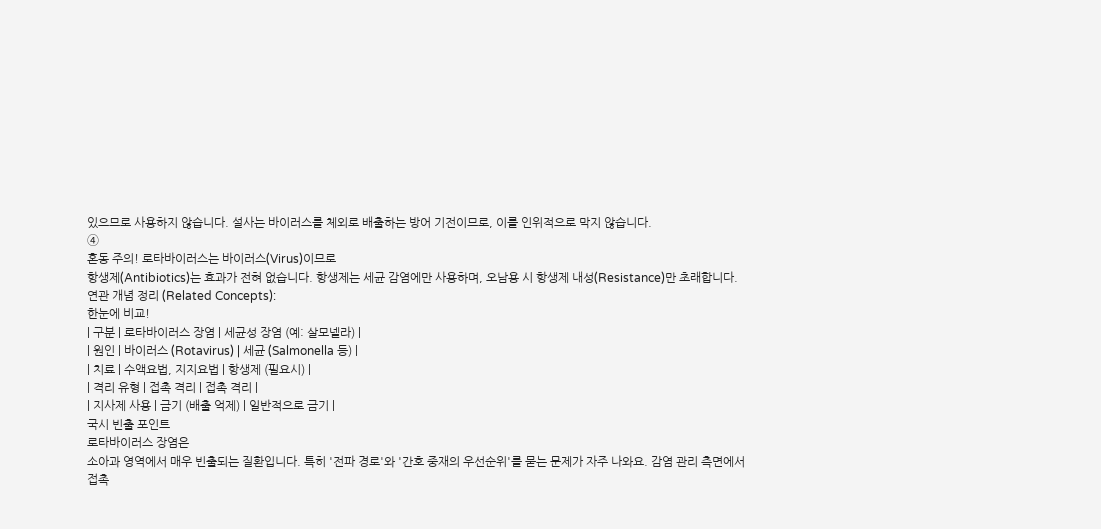있으므로 사용하지 않습니다. 설사는 바이러스를 체외로 배출하는 방어 기전이므로, 이를 인위적으로 막지 않습니다.
④
혼동 주의! 로타바이러스는 바이러스(Virus)이므로
항생제(Antibiotics)는 효과가 전혀 없습니다. 항생제는 세균 감염에만 사용하며, 오남용 시 항생제 내성(Resistance)만 초래합니다.
연관 개념 정리 (Related Concepts):
한눈에 비교!
| 구분 | 로타바이러스 장염 | 세균성 장염 (예: 살모넬라) |
| 원인 | 바이러스 (Rotavirus) | 세균 (Salmonella 등) |
| 치료 | 수액요법, 지지요법 | 항생제 (필요시) |
| 격리 유형 | 접촉 격리 | 접촉 격리 |
| 지사제 사용 | 금기 (배출 억제) | 일반적으로 금기 |
국시 빈출 포인트
로타바이러스 장염은
소아과 영역에서 매우 빈출되는 질환입니다. 특히 '전파 경로'와 '간호 중재의 우선순위'를 묻는 문제가 자주 나와요. 감염 관리 측면에서
접촉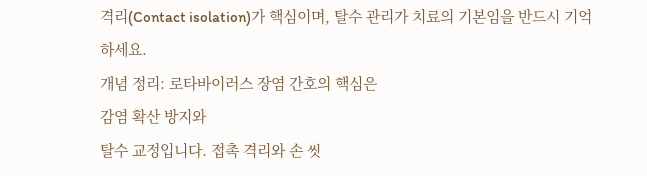격리(Contact isolation)가 핵심이며, 탈수 관리가 치료의 기본임을 반드시 기억하세요.
개념 정리: 로타바이러스 장염 간호의 핵심은
감염 확산 방지와
탈수 교정입니다. 접촉 격리와 손 씻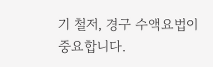기 철저, 경구 수액요법이 중요합니다.